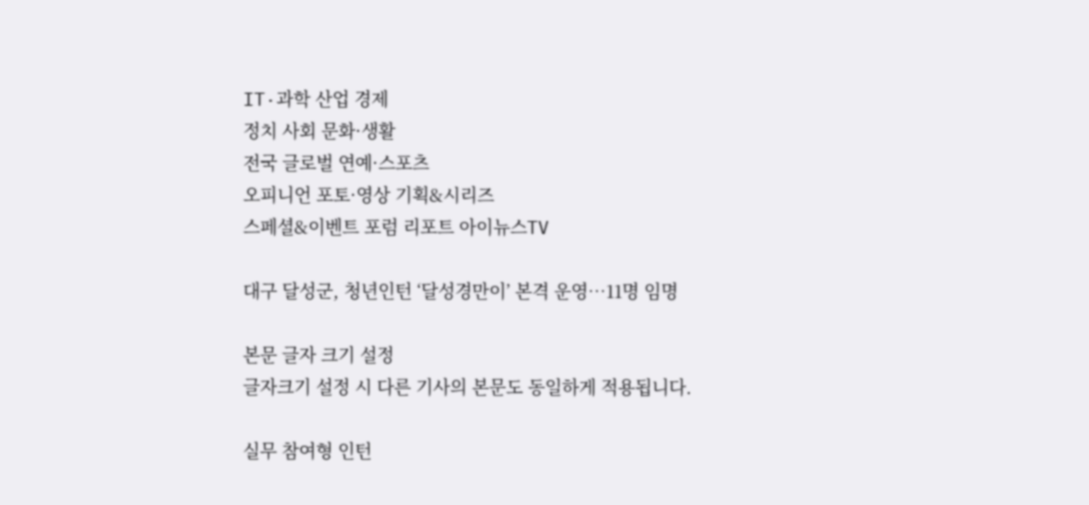IT·과학 산업 경제
정치 사회 문화·생활
전국 글로벌 연예·스포츠
오피니언 포토·영상 기획&시리즈
스페셜&이벤트 포럼 리포트 아이뉴스TV

대구 달성군, 청년인턴 ‘달성경만이’ 본격 운영…11명 임명

본문 글자 크기 설정
글자크기 설정 시 다른 기사의 본문도 동일하게 적용됩니다.

실무 참여형 인턴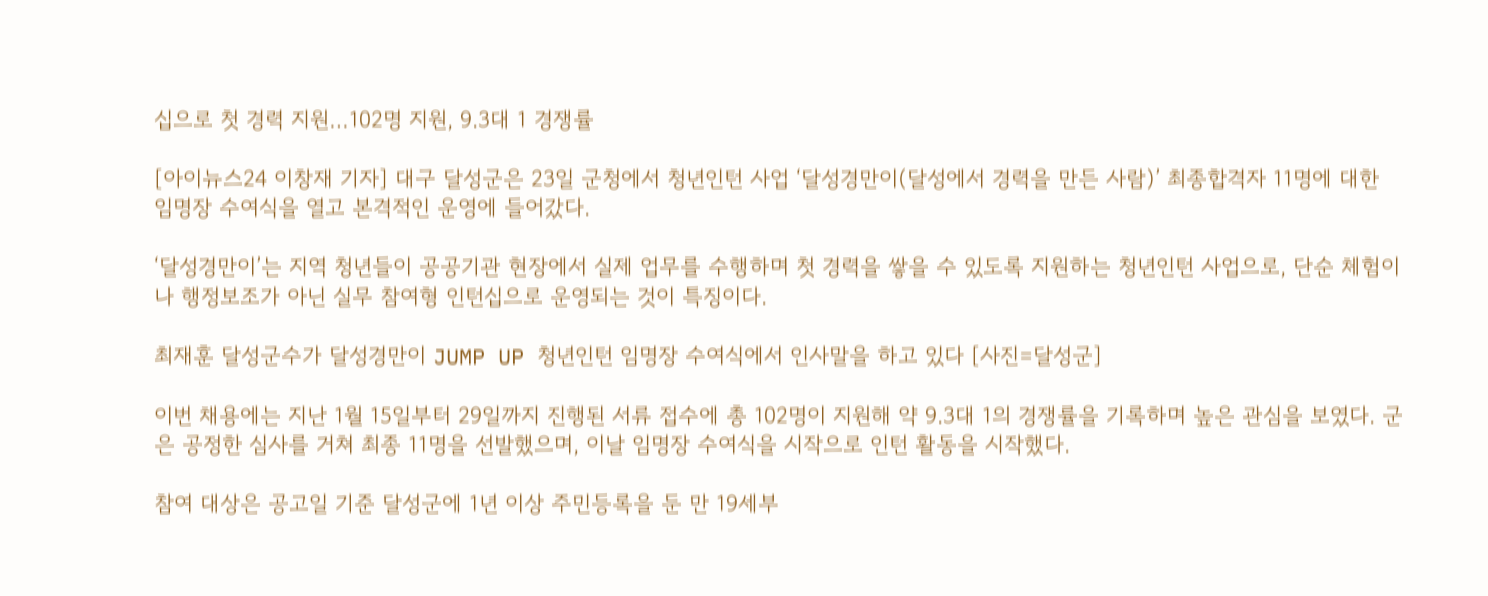십으로 첫 경력 지원…102명 지원, 9.3대 1 경쟁률

[아이뉴스24 이창재 기자] 대구 달성군은 23일 군청에서 청년인턴 사업 ‘달성경만이(달성에서 경력을 만든 사람)’ 최종합격자 11명에 대한 임명장 수여식을 열고 본격적인 운영에 들어갔다.

‘달성경만이’는 지역 청년들이 공공기관 현장에서 실제 업무를 수행하며 첫 경력을 쌓을 수 있도록 지원하는 청년인턴 사업으로, 단순 체험이나 행정보조가 아닌 실무 참여형 인턴십으로 운영되는 것이 특징이다.

최재훈 달성군수가 달성경만이 JUMP UP 청년인턴 임명장 수여식에서 인사말을 하고 있다 [사진=달성군]

이번 채용에는 지난 1월 15일부터 29일까지 진행된 서류 접수에 총 102명이 지원해 약 9.3대 1의 경쟁률을 기록하며 높은 관심을 보였다. 군은 공정한 심사를 거쳐 최종 11명을 선발했으며, 이날 임명장 수여식을 시작으로 인턴 활동을 시작했다.

참여 대상은 공고일 기준 달성군에 1년 이상 주민등록을 둔 만 19세부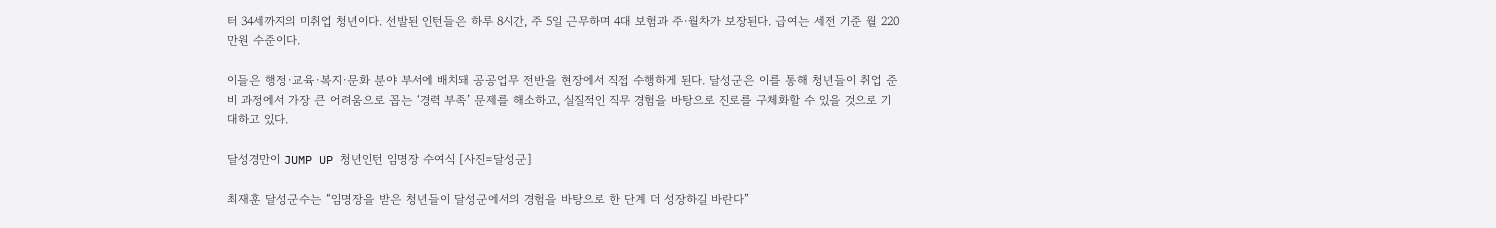터 34세까지의 미취업 청년이다. 선발된 인턴들은 하루 8시간, 주 5일 근무하며 4대 보험과 주·월차가 보장된다. 급여는 세전 기준 월 220만원 수준이다.

이들은 행정·교육·복지·문화 분야 부서에 배치돼 공공업무 전반을 현장에서 직접 수행하게 된다. 달성군은 이를 통해 청년들이 취업 준비 과정에서 가장 큰 어려움으로 꼽는 ‘경력 부족’ 문제를 해소하고, 실질적인 직무 경험을 바탕으로 진로를 구체화할 수 있을 것으로 기대하고 있다.

달성경만이 JUMP UP 청년인턴 임명장 수여식 [사진=달성군]

최재훈 달성군수는 “임명장을 받은 청년들이 달성군에서의 경험을 바탕으로 한 단계 더 성장하길 바란다”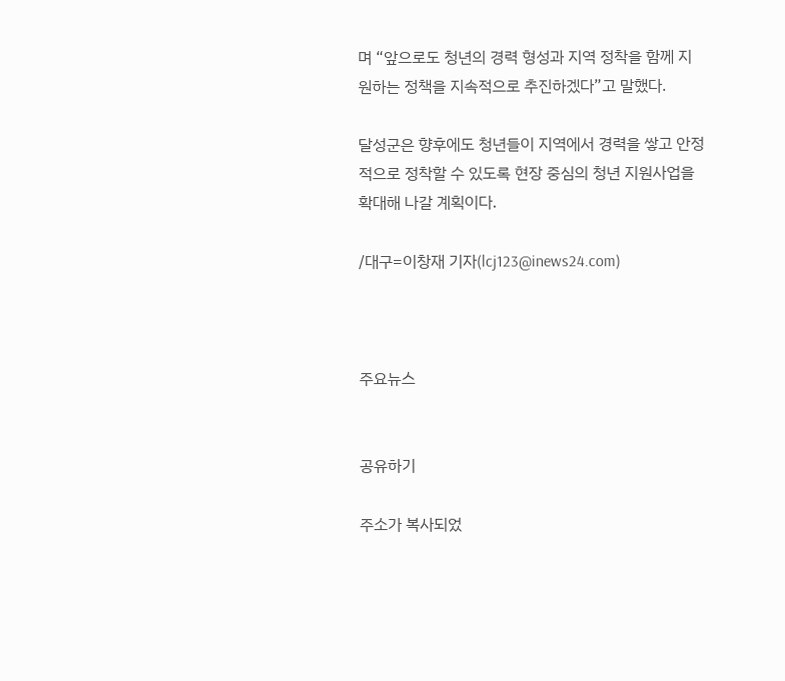며 “앞으로도 청년의 경력 형성과 지역 정착을 함께 지원하는 정책을 지속적으로 추진하겠다”고 말했다.

달성군은 향후에도 청년들이 지역에서 경력을 쌓고 안정적으로 정착할 수 있도록 현장 중심의 청년 지원사업을 확대해 나갈 계획이다.

/대구=이창재 기자(lcj123@inews24.com)



주요뉴스


공유하기

주소가 복사되었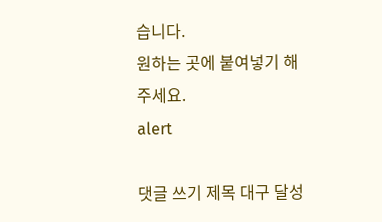습니다.
원하는 곳에 붙여넣기 해주세요.
alert

댓글 쓰기 제목 대구 달성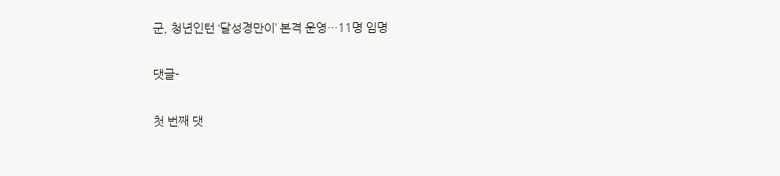군, 청년인턴 ‘달성경만이’ 본격 운영…11명 임명

댓글-

첫 번째 댓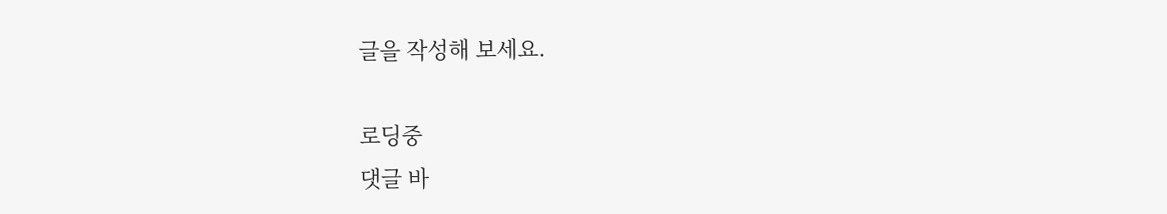글을 작성해 보세요.

로딩중
댓글 바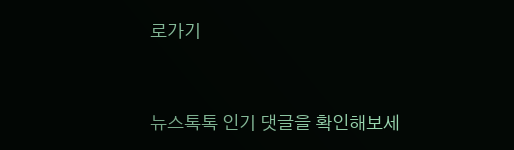로가기


뉴스톡톡 인기 댓글을 확인해보세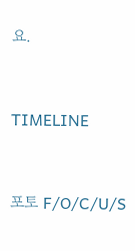요.



TIMELINE



포토 F/O/C/U/S